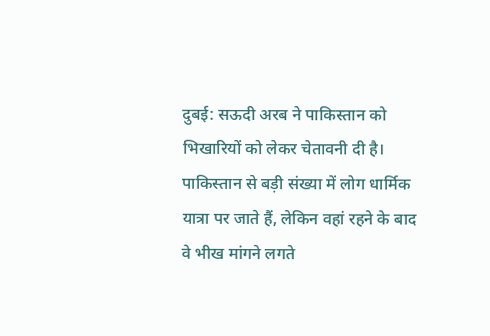दुबई: सऊदी अरब ने पाकिस्तान को भिखारियों को लेकर चेतावनी दी है। पाकिस्तान से बड़ी संख्या में लोग धार्मिक यात्रा पर जाते हैं, लेकिन वहां रहने के बाद वे भीख मांगने लगते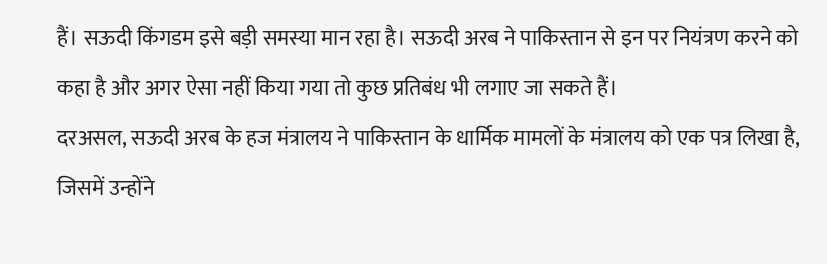हैं। सऊदी किंगडम इसे बड़ी समस्या मान रहा है। सऊदी अरब ने पाकिस्तान से इन पर नियंत्रण करने को कहा है और अगर ऐसा नहीं किया गया तो कुछ प्रतिबंध भी लगाए जा सकते हैं।
दरअसल, सऊदी अरब के हज मंत्रालय ने पाकिस्तान के धार्मिक मामलों के मंत्रालय को एक पत्र लिखा है, जिसमें उन्होंने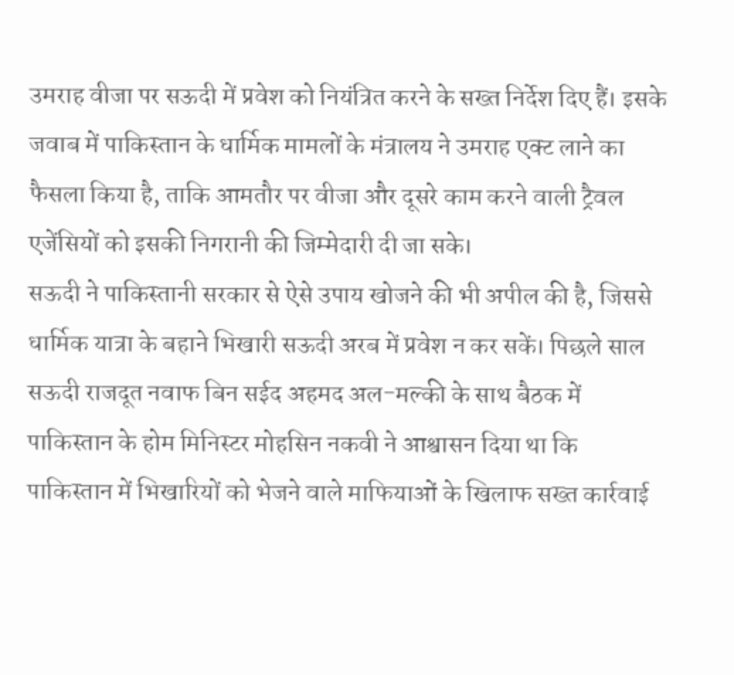उमराह वीजा पर सऊदी में प्रवेश को नियंत्रित करने के सख्त निर्देश दिए हैं। इसके जवाब में पाकिस्तान के धार्मिक मामलों के मंत्रालय ने उमराह एक्ट लाने का फैसला किया है, ताकि आमतौर पर वीजा और दूसरे काम करने वाली ट्रैवल एजेंसियों को इसकी निगरानी की जिम्मेदारी दी जा सके।
सऊदी ने पाकिस्तानी सरकार से ऐसे उपाय खोजने की भी अपील की है, जिससे धार्मिक यात्रा के बहाने भिखारी सऊदी अरब में प्रवेश न कर सकें। पिछले साल सऊदी राजदूत नवाफ बिन सईद अहमद अल-मल्की के साथ बैठक में पाकिस्तान के होम मिनिस्टर मोहसिन नकवी ने आश्वासन दिया था कि पाकिस्तान में भिखारियों को भेजने वाले माफियाओं के खिलाफ सख्त कार्रवाई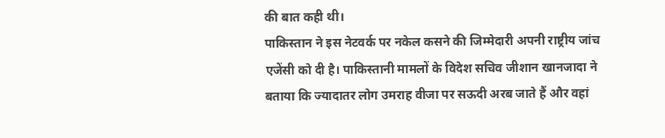की बात कही थी।
पाकिस्तान ने इस नेटवर्क पर नकेल कसने की जिम्मेदारी अपनी राष्ट्रीय जांच एजेंसी को दी है। पाकिस्तानी मामलों के विदेश सचिव जीशान खानजादा ने बताया कि ज्यादातर लोग उमराह वीजा पर सऊदी अरब जाते हैं और वहां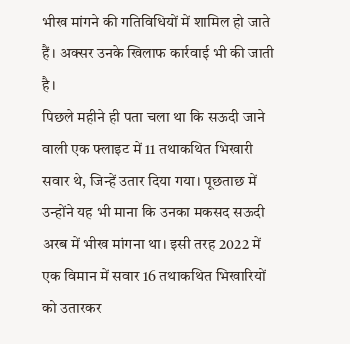भीख मांगने की गतिविधियों में शामिल हो जाते हैं। अक्सर उनके खिलाफ कार्रवाई भी की जाती है।
पिछले महीने ही पता चला था कि सऊदी जाने वाली एक फ्लाइट में 11 तथाकथित भिखारी सवार थे, जिन्हें उतार दिया गया। पूछताछ में उन्होंने यह भी माना कि उनका मकसद सऊदी अरब में भीख मांगना था। इसी तरह 2022 में एक विमान में सवार 16 तथाकथित भिखारियों को उतारकर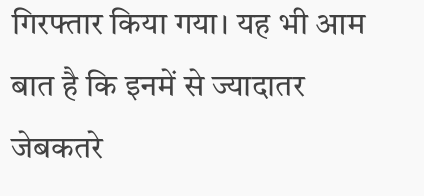गिरफ्तार किया गया। यह भी आम बात है कि इनमें से ज्यादातर जेबकतरे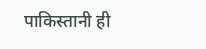पाकिस्तानी ही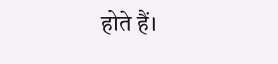होते हैं।